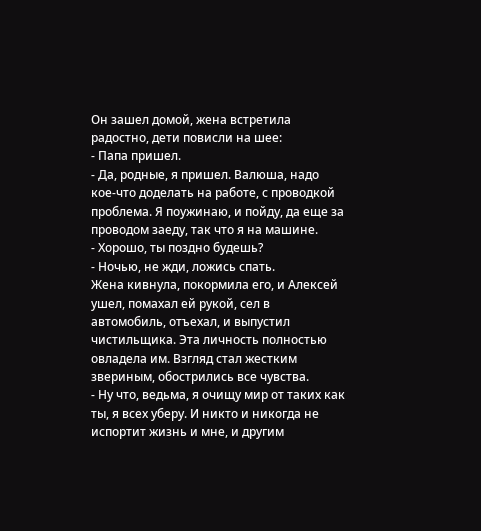Он зашел домой, жена встретила радостно, дети повисли на шее:
- Папа пришел.
- Да, родные, я пришел. Валюша, надо кое-что доделать на работе, с проводкой проблема. Я поужинаю, и пойду, да еще за проводом заеду, так что я на машине.
- Хорошо, ты поздно будешь?
- Ночью, не жди, ложись спать.
Жена кивнула, покормила его, и Алексей ушел, помахал ей рукой, сел в автомобиль, отъехал, и выпустил чистильщика. Эта личность полностью овладела им. Взгляд стал жестким звериным, обострились все чувства.
- Ну что, ведьма, я очищу мир от таких как ты, я всех уберу. И никто и никогда не испортит жизнь и мне, и другим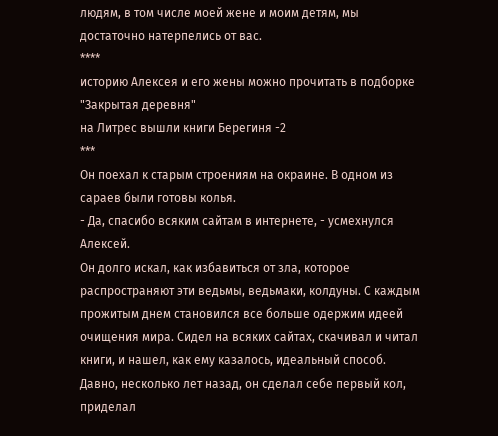людям, в том числе моей жене и моим детям, мы достаточно натерпелись от вас.
****
историю Алексея и его жены можно прочитать в подборке "Закрытая деревня"
на Литрес вышли книги Берегиня -2
***
Он поехал к старым строениям на окраине. В одном из сараев были готовы колья.
- Да, спасибо всяким сайтам в интернете, - усмехнулся Алексей.
Он долго искал, как избавиться от зла, которое распространяют эти ведьмы, ведьмаки, колдуны. С каждым прожитым днем становился все больше одержим идеей очищения мира. Сидел на всяких сайтах, скачивал и читал книги, и нашел, как ему казалось, идеальный способ.
Давно, несколько лет назад, он сделал себе первый кол, приделал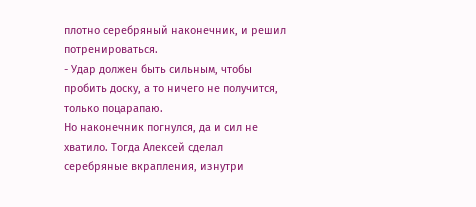плотно серебряный наконечник, и решил потренироваться.
- Удар должен быть сильным, чтобы пробить доску, а то ничего не получится, только поцарапаю.
Но наконечник погнулся, да и сил не хватило. Тогда Алексей сделал серебряные вкрапления, изнутри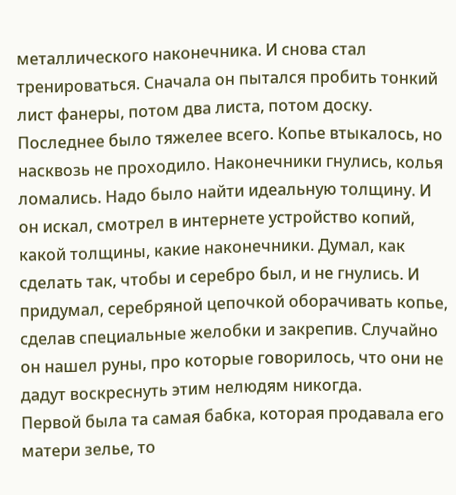металлического наконечника. И снова стал тренироваться. Сначала он пытался пробить тонкий лист фанеры, потом два листа, потом доску. Последнее было тяжелее всего. Копье втыкалось, но насквозь не проходило. Наконечники гнулись, колья ломались. Надо было найти идеальную толщину. И он искал, смотрел в интернете устройство копий, какой толщины, какие наконечники. Думал, как сделать так, чтобы и серебро был, и не гнулись. И придумал, серебряной цепочкой оборачивать копье, сделав специальные желобки и закрепив. Случайно он нашел руны, про которые говорилось, что они не дадут воскреснуть этим нелюдям никогда.
Первой была та самая бабка, которая продавала его матери зелье, то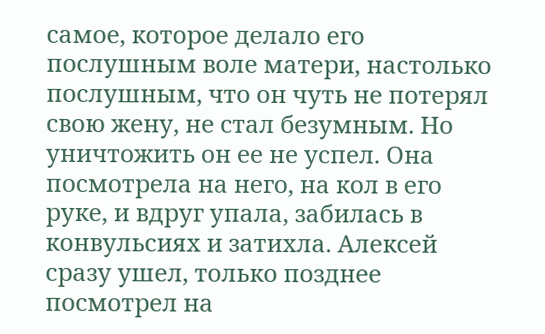самое, которое делало его послушным воле матери, настолько послушным, что он чуть не потерял свою жену, не стал безумным. Но уничтожить он ее не успел. Она посмотрела на него, на кол в его руке, и вдруг упала, забилась в конвульсиях и затихла. Алексей сразу ушел, только позднее посмотрел на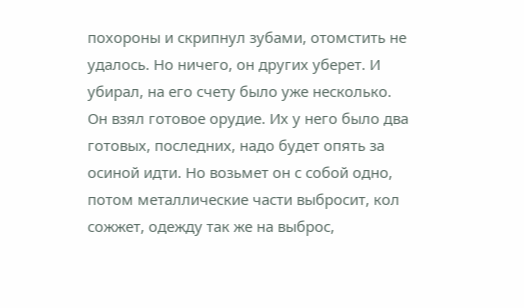похороны и скрипнул зубами, отомстить не удалось. Но ничего, он других уберет. И убирал, на его счету было уже несколько.
Он взял готовое орудие. Их у него было два готовых, последних, надо будет опять за осиной идти. Но возьмет он с собой одно, потом металлические части выбросит, кол сожжет, одежду так же на выброс,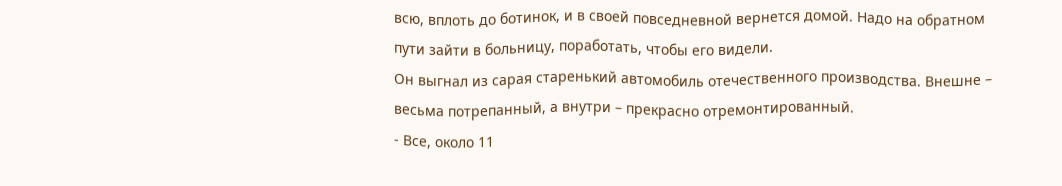всю, вплоть до ботинок, и в своей повседневной вернется домой. Надо на обратном пути зайти в больницу, поработать, чтобы его видели.
Он выгнал из сарая старенький автомобиль отечественного производства. Внешне – весьма потрепанный, а внутри – прекрасно отремонтированный.
- Все, около 11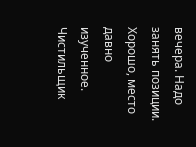вечера. Надо занять позиции. Хорошо, место давно изученное.
Чистильщик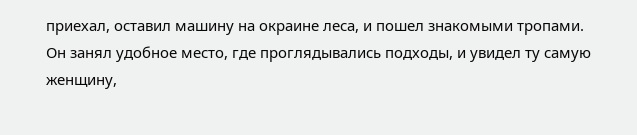приехал, оставил машину на окраине леса, и пошел знакомыми тропами.
Он занял удобное место, где проглядывались подходы, и увидел ту самую женщину,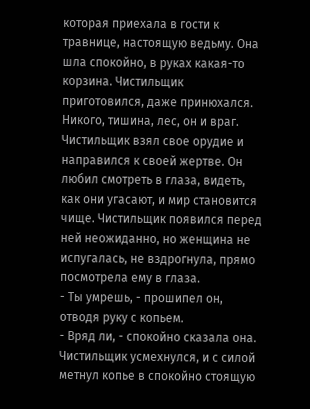которая приехала в гости к травнице, настоящую ведьму. Она шла спокойно, в руках какая-то корзина. Чистильщик приготовился, даже принюхался. Никого, тишина, лес, он и враг.
Чистильщик взял свое орудие и направился к своей жертве. Он любил смотреть в глаза, видеть, как они угасают, и мир становится чище. Чистильщик появился перед ней неожиданно, но женщина не испугалась, не вздрогнула, прямо посмотрела ему в глаза.
- Ты умрешь, - прошипел он, отводя руку с копьем.
- Вряд ли, - спокойно сказала она.
Чистильщик усмехнулся, и с силой метнул копье в спокойно стоящую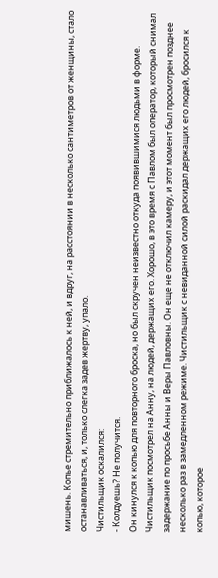мишень. Копье стремительно приближалось к ней, и вдруг, на расстоянии в несколько сантиметров от женщины, стало останавливаться, и, только слегка задев жертву, упало.
Чистильщик оскалился:
- Колдуешь? Не получится.
Он кинулся к копью для повторного броска, но был скручен неизвестно откуда появившимися людьми в форме.
Чистильщик посмотрел на Анну, на людей, держащих его. Хорошо, в это время с Павлом был оператор, который снимал задержание по просьбе Анны и Веры Павловны. Он еще не отключил камеру, и этот момент был просмотрен позднее несколько раз в замедленном режиме. Чистильщик с невиданной силой раскидал держащих его людей, бросился к копью, которое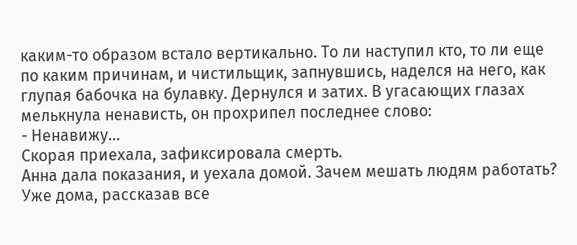каким-то образом встало вертикально. То ли наступил кто, то ли еще по каким причинам, и чистильщик, запнувшись, наделся на него, как глупая бабочка на булавку. Дернулся и затих. В угасающих глазах мелькнула ненависть, он прохрипел последнее слово:
- Ненавижу…
Скорая приехала, зафиксировала смерть.
Анна дала показания, и уехала домой. Зачем мешать людям работать?
Уже дома, рассказав все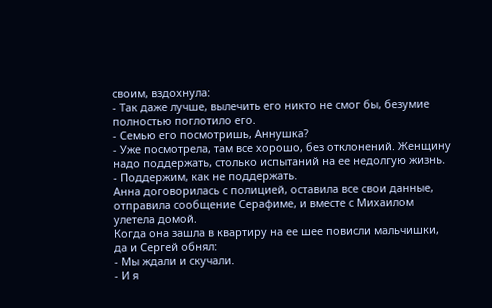своим, вздохнула:
- Так даже лучше, вылечить его никто не смог бы, безумие полностью поглотило его.
- Семью его посмотришь, Аннушка?
- Уже посмотрела, там все хорошо, без отклонений. Женщину надо поддержать, столько испытаний на ее недолгую жизнь.
- Поддержим, как не поддержать.
Анна договорилась с полицией, оставила все свои данные, отправила сообщение Серафиме, и вместе с Михаилом улетела домой.
Когда она зашла в квартиру на ее шее повисли мальчишки, да и Сергей обнял:
- Мы ждали и скучали.
- И я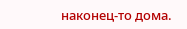наконец-то дома.